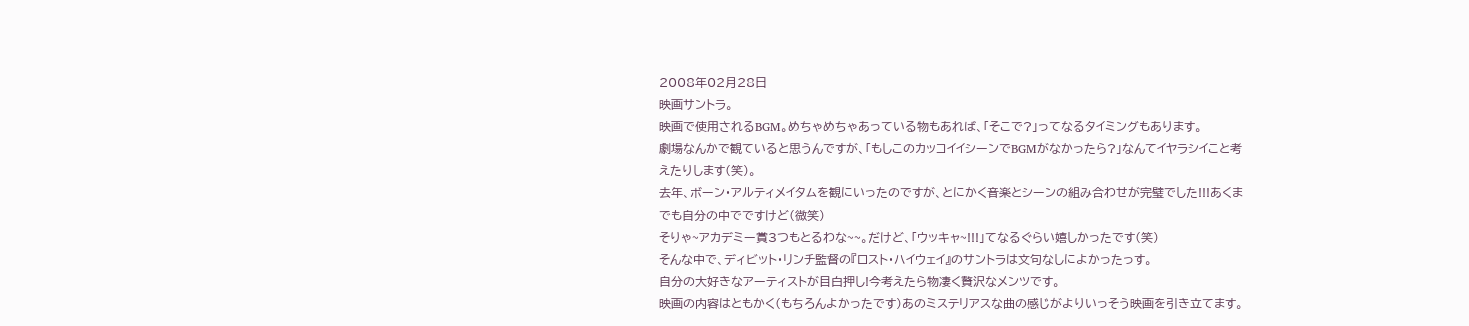2008年02月28日
映画サントラ。
映画で使用されるBGM。めちゃめちゃあっている物もあれば、「そこで?」ってなるタイミングもあります。
劇場なんかで観ていると思うんですが、「もしこのカッコイイシーンでBGMがなかったら?」なんてイヤラシイこと考えたりします(笑)。
去年、ボーン・アルティメイタムを観にいったのですが、とにかく音楽とシーンの組み合わせが完璧でした!!!あくまでも自分の中でですけど(微笑)
そりゃ~アカデミー賞3つもとるわな~~。だけど、「ウッキャ~!!!」てなるぐらい嬉しかったです(笑)
そんな中で、ディビット・リンチ監督の『ロスト・ハイウェイ』のサントラは文句なしによかったっす。
自分の大好きなアーティストが目白押し!今考えたら物凄く贅沢なメンツです。
映画の内容はともかく(もちろんよかったです)あのミステリアスな曲の感じがよりいっそう映画を引き立てます。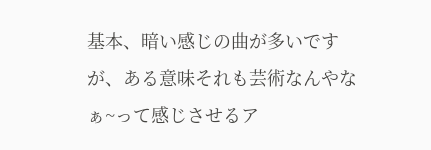基本、暗い感じの曲が多いですが、ある意味それも芸術なんやなぁ~って感じさせるア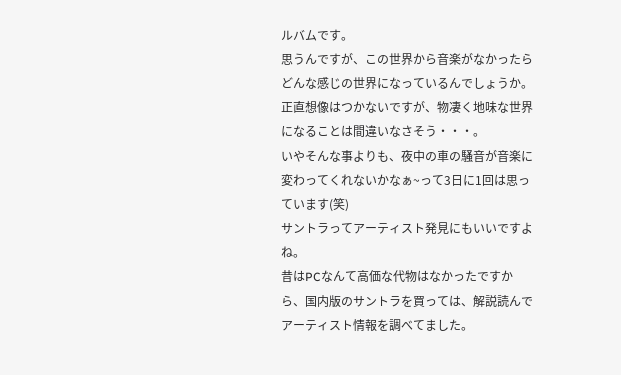ルバムです。
思うんですが、この世界から音楽がなかったらどんな感じの世界になっているんでしょうか。
正直想像はつかないですが、物凄く地味な世界になることは間違いなさそう・・・。
いやそんな事よりも、夜中の車の騒音が音楽に変わってくれないかなぁ~って3日に1回は思っています(笑)
サントラってアーティスト発見にもいいですよね。
昔はPCなんて高価な代物はなかったですから、国内版のサントラを買っては、解説読んでアーティスト情報を調べてました。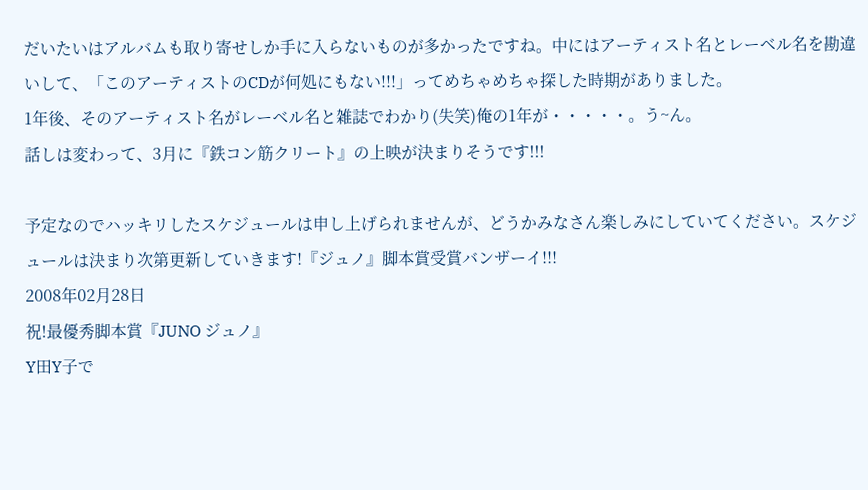だいたいはアルバムも取り寄せしか手に入らないものが多かったですね。中にはアーティスト名とレーベル名を勘違いして、「このアーティストのCDが何処にもない!!!」ってめちゃめちゃ探した時期がありました。
1年後、そのアーティスト名がレーベル名と雑誌でわかり(失笑)俺の1年が・・・・・。う~ん。
話しは変わって、3月に『鉄コン筋クリート』の上映が決まりそうです!!!

予定なのでハッキリしたスケジュールは申し上げられませんが、どうかみなさん楽しみにしていてください。スケジュールは決まり次第更新していきます!『ジュノ』脚本賞受賞バンザーイ!!!
2008年02月28日
祝!最優秀脚本賞『JUNO ジュノ』
Y田Y子で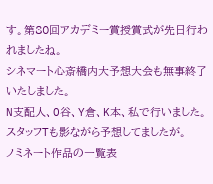す。第80回アカデミー賞授賞式が先日行われましたね。
シネマート心斎橋内大予想大会も無事終了いたしました。
N支配人、O谷、Y倉、K本、私で行いました。スタッフTも影ながら予想してましたが。
ノミネート作品の一覧表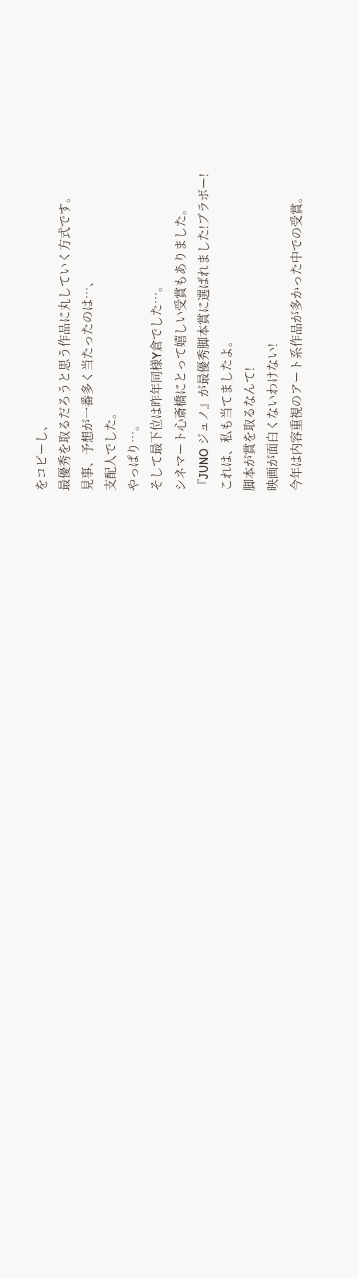をコピーし、
最優秀を取るだろうと思う作品に丸していく方式です。
見事、予想が一番多く当たったのは…、
支配人でした。
やっぱり…。
そして最下位は昨年同様Y倉でした…。
シネマート心斎橋にとって嬉しい受賞もありました。
『JUNO ジュノ』が最優秀脚本賞に選ばれました!ブラボー!
これは、私も当てましたよ。
脚本が賞を取るなんて!
映画が面白くないわけない!
今年は内容重視のアート系作品が多かった中での受賞。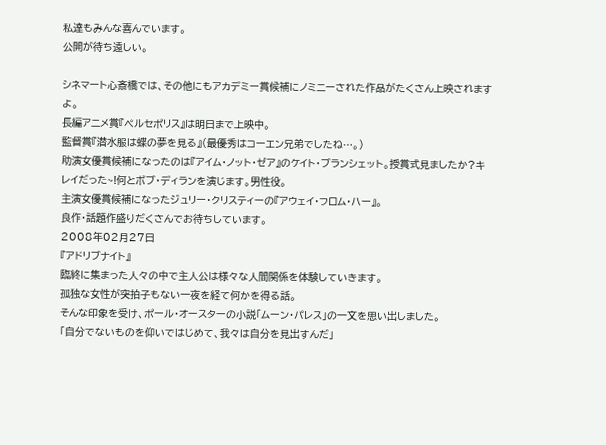私達もみんな喜んでいます。
公開が待ち遠しい。

シネマート心斎橋では、その他にもアカデミー賞候補にノミニーされた作品がたくさん上映されますよ。
長編アニメ賞『ペルセポリス』は明日まで上映中。
監督賞『潜水服は蝶の夢を見る』(最優秀はコーエン兄弟でしたね…。)
助演女優賞候補になったのは『アイム・ノット・ゼア』のケイト・ブランシェット。授賞式見ましたか?キレイだった~!何とボブ・ディランを演じます。男性役。
主演女優賞候補になったジュリー・クリスティーの『アウェイ・フロム・ハー』。
良作・話題作盛りだくさんでお待ちしています。
2008年02月27日
『アドリブナイト』
臨終に集まった人々の中で主人公は様々な人間関係を体験していきます。
孤独な女性が突拍子もない一夜を経て何かを得る話。
そんな印象を受け、ポール・オースターの小説「ムーン・パレス」の一文を思い出しました。
「自分でないものを仰いではじめて、我々は自分を見出すんだ」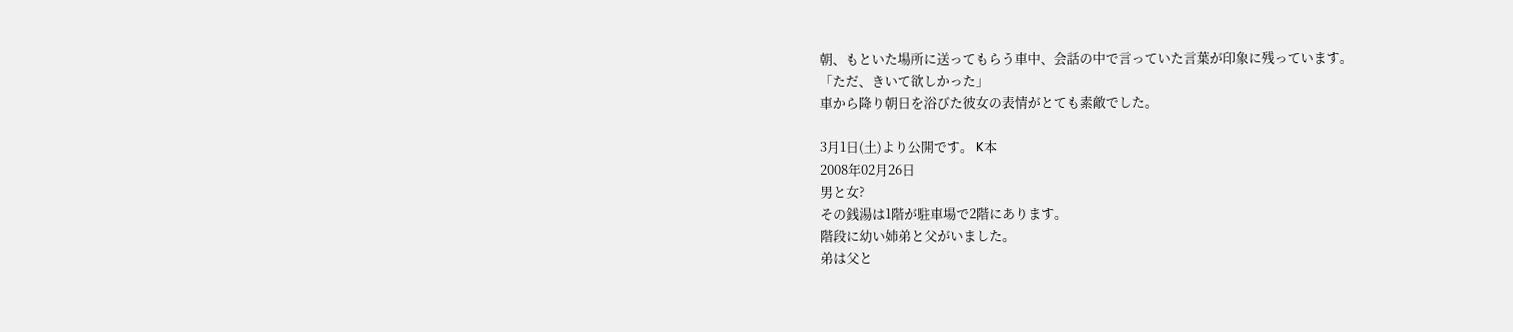朝、もといた場所に送ってもらう車中、会話の中で言っていた言葉が印象に残っています。
「ただ、きいて欲しかった」
車から降り朝日を浴びた彼女の表情がとても素敵でした。

3月1日(土)より公開です。 K本
2008年02月26日
男と女?
その銭湯は1階が駐車場で2階にあります。
階段に幼い姉弟と父がいました。
弟は父と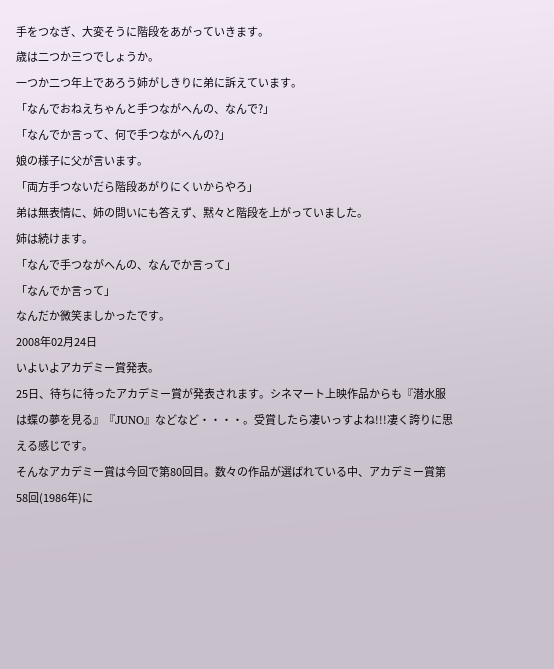手をつなぎ、大変そうに階段をあがっていきます。
歳は二つか三つでしょうか。
一つか二つ年上であろう姉がしきりに弟に訴えています。
「なんでおねえちゃんと手つながへんの、なんで?」
「なんでか言って、何で手つながへんの?」
娘の様子に父が言います。
「両方手つないだら階段あがりにくいからやろ」
弟は無表情に、姉の問いにも答えず、黙々と階段を上がっていました。
姉は続けます。
「なんで手つながへんの、なんでか言って」
「なんでか言って」
なんだか微笑ましかったです。
2008年02月24日
いよいよアカデミー賞発表。
25日、待ちに待ったアカデミー賞が発表されます。シネマート上映作品からも『潜水服は蝶の夢を見る』『JUNO』などなど・・・・。受賞したら凄いっすよね!!!凄く誇りに思える感じです。
そんなアカデミー賞は今回で第80回目。数々の作品が選ばれている中、アカデミー賞第58回(1986年)に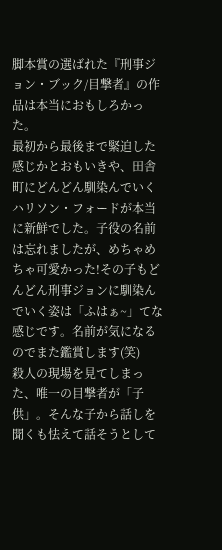脚本賞の選ばれた『刑事ジョン・ブック/目撃者』の作品は本当におもしろかった。
最初から最後まで緊迫した感じかとおもいきや、田舎町にどんどん馴染んでいくハリソン・フォードが本当に新鮮でした。子役の名前は忘れましたが、めちゃめちゃ可愛かった!その子もどんどん刑事ジョンに馴染んでいく姿は「ふはぁ~」てな感じです。名前が気になるのでまた鑑賞します(笑)
殺人の現場を見てしまった、唯一の目撃者が「子供」。そんな子から話しを聞くも怯えて話そうとして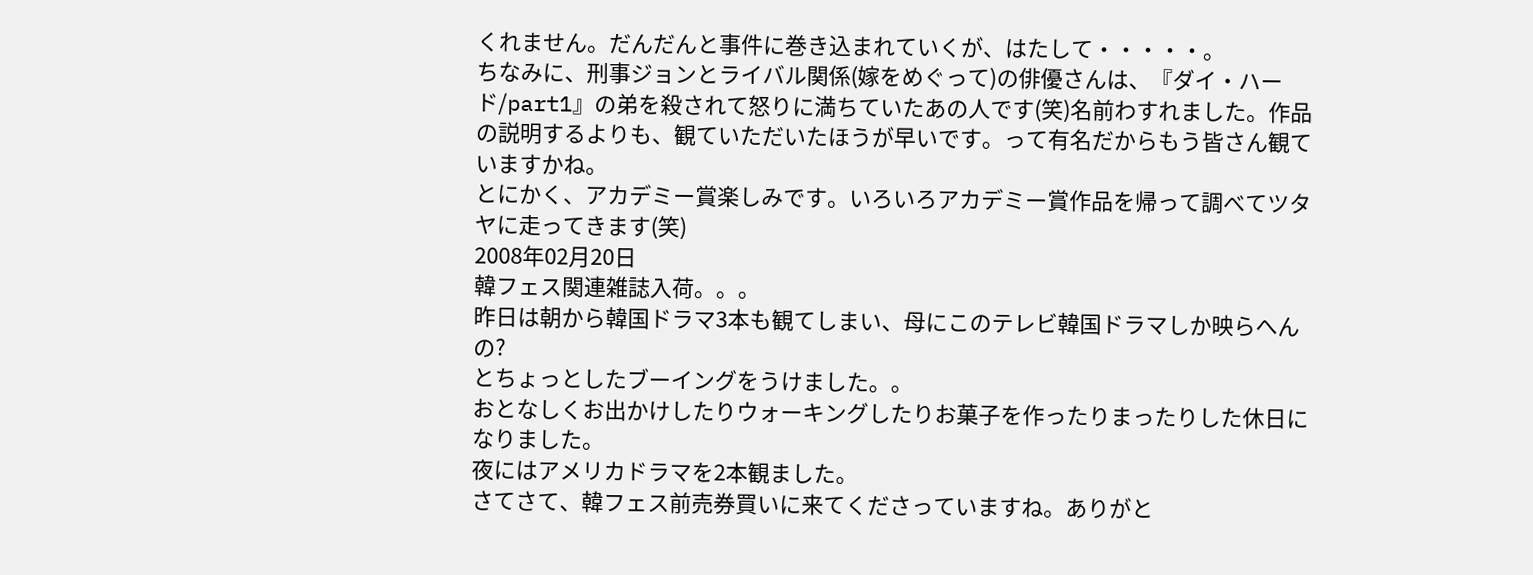くれません。だんだんと事件に巻き込まれていくが、はたして・・・・・。
ちなみに、刑事ジョンとライバル関係(嫁をめぐって)の俳優さんは、『ダイ・ハード/part1』の弟を殺されて怒りに満ちていたあの人です(笑)名前わすれました。作品の説明するよりも、観ていただいたほうが早いです。って有名だからもう皆さん観ていますかね。
とにかく、アカデミー賞楽しみです。いろいろアカデミー賞作品を帰って調べてツタヤに走ってきます(笑)
2008年02月20日
韓フェス関連雑誌入荷。。。
昨日は朝から韓国ドラマ3本も観てしまい、母にこのテレビ韓国ドラマしか映らへんの?
とちょっとしたブーイングをうけました。。
おとなしくお出かけしたりウォーキングしたりお菓子を作ったりまったりした休日になりました。
夜にはアメリカドラマを2本観ました。
さてさて、韓フェス前売券買いに来てくださっていますね。ありがと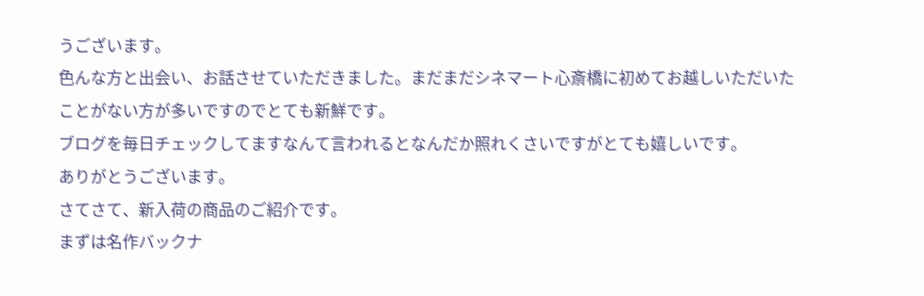うございます。
色んな方と出会い、お話させていただきました。まだまだシネマート心斎橋に初めてお越しいただいた
ことがない方が多いですのでとても新鮮です。
ブログを毎日チェックしてますなんて言われるとなんだか照れくさいですがとても嬉しいです。
ありがとうございます。
さてさて、新入荷の商品のご紹介です。
まずは名作バックナ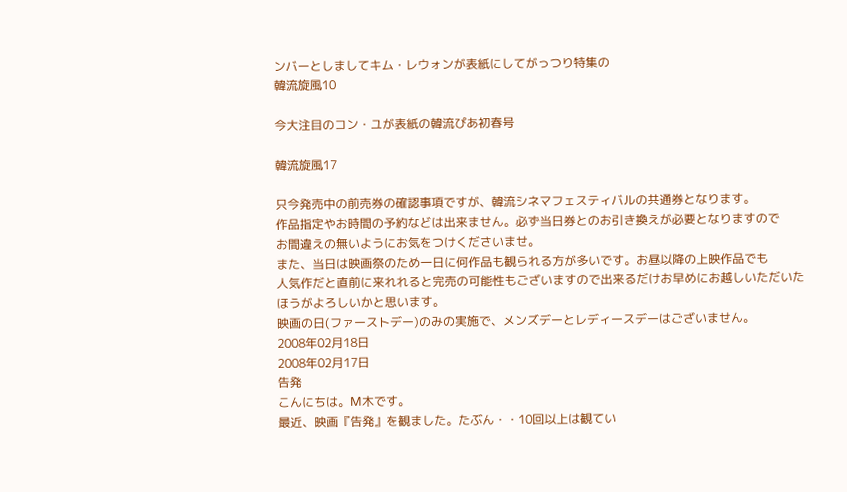ンバーとしましてキム・レウォンが表紙にしてがっつり特集の
韓流旋風10

今大注目のコン・ユが表紙の韓流ぴあ初春号

韓流旋風17

只今発売中の前売券の確認事項ですが、韓流シネマフェスティバルの共通券となります。
作品指定やお時間の予約などは出来ません。必ず当日券とのお引き換えが必要となりますので
お間違えの無いようにお気をつけくださいませ。
また、当日は映画祭のため一日に何作品も観られる方が多いです。お昼以降の上映作品でも
人気作だと直前に来れれると完売の可能性もございますので出来るだけお早めにお越しいただいた
ほうがよろしいかと思います。
映画の日(ファーストデー)のみの実施で、メンズデーとレディースデーはございません。
2008年02月18日
2008年02月17日
告発
こんにちは。M木です。
最近、映画『告発』を観ました。たぶん・・10回以上は観てい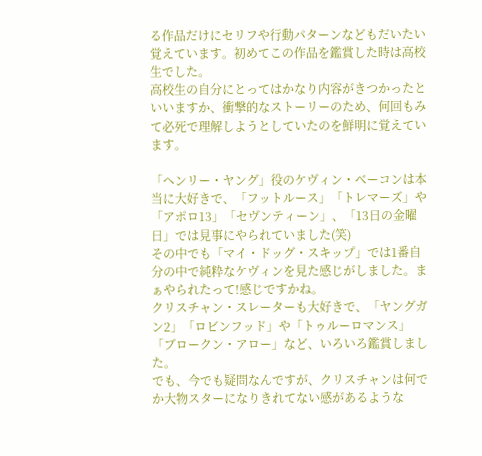る作品だけにセリフや行動パターンなどもだいたい覚えています。初めてこの作品を鑑賞した時は高校生でした。
高校生の自分にとってはかなり内容がきつかったといいますか、衝撃的なストーリーのため、何回もみて必死で理解しようとしていたのを鮮明に覚えています。

「ヘンリー・ヤング」役のケヴィン・ベーコンは本当に大好きで、「フットルース」「トレマーズ」や「アポロ13」「セヴンティーン」、「13日の金曜日」では見事にやられていました(笑)
その中でも「マイ・ドッグ・スキップ」では1番自分の中で純粋なケヴィンを見た感じがしました。まぁやられたって!感じですかね。
クリスチャン・スレーターも大好きで、「ヤングガン2」「ロビンフッド」や「トゥルーロマンス」「ブロークン・アロー」など、いろいろ鑑賞しました。
でも、今でも疑問なんですが、クリスチャンは何でか大物スターになりきれてない感があるような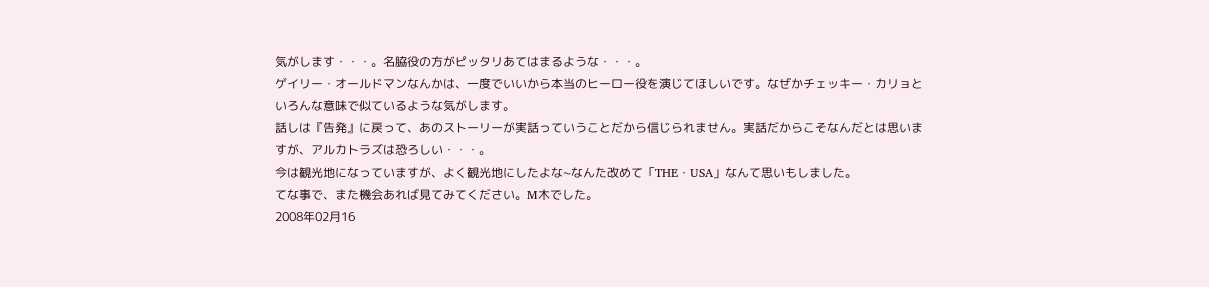気がします・・・。名脇役の方がピッタリあてはまるような・・・。
ゲイリー・オールドマンなんかは、一度でいいから本当のヒーロー役を演じてほしいです。なぜかチェッキー・カリョといろんな意味で似ているような気がします。
話しは『告発』に戻って、あのストーリーが実話っていうことだから信じられません。実話だからこそなんだとは思いますが、アルカトラズは恐ろしい・・・。
今は観光地になっていますが、よく観光地にしたよな~なんた改めて「THE・USA」なんて思いもしました。
てな事で、また機会あれば見てみてください。M木でした。
2008年02月16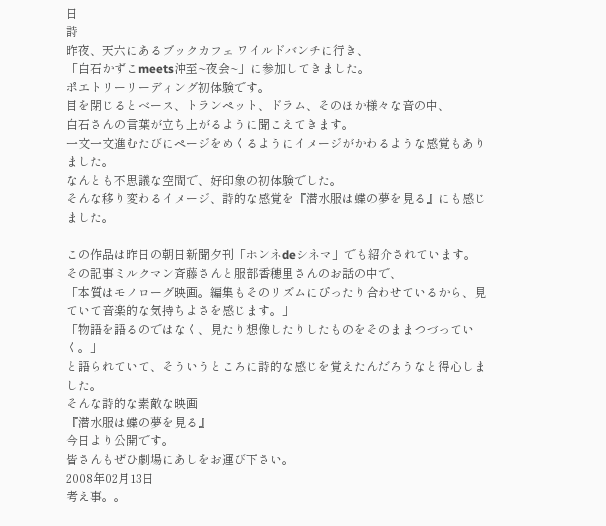日
詩
昨夜、天六にあるブックカフェ ワイルドバンチに行き、
「白石かずこmeets沖至~夜会~」に参加してきました。
ポエトリーリーディング初体験です。
目を閉じるとベース、トランペット、ドラム、そのほか様々な音の中、
白石さんの言葉が立ち上がるように聞こえてきます。
一文一文進むたびにページをめくるようにイメージがかわるような感覚もありました。
なんとも不思議な空間で、好印象の初体験でした。
そんな移り変わるイメージ、詩的な感覚を『潜水服は蝶の夢を見る』にも感じました。

この作品は昨日の朝日新聞夕刊「ホンネdeシネマ」でも紹介されています。
その記事ミルクマン斉藤さんと服部香穂里さんのお話の中で、
「本質はモノローグ映画。編集もそのリズムにぴったり合わせているから、見ていて音楽的な気持ちよさを感じます。」
「物語を語るのではなく、見たり想像したりしたものをそのままつづっていく。」
と語られていて、そういうところに詩的な感じを覚えたんだろうなと得心しました。
そんな詩的な素敵な映画
『潜水服は蝶の夢を見る』
今日より公開です。
皆さんもぜひ劇場にあしをお運び下さい。
2008年02月13日
考え事。。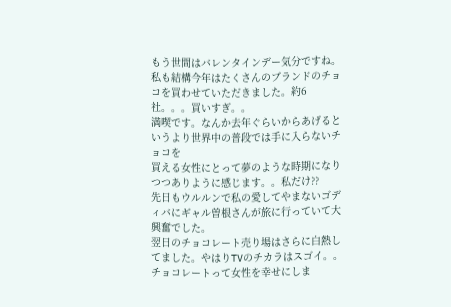もう世間はバレンタインデー気分ですね。私も結構今年はたくさんのブランドのチョコを買わせていただきました。約6社。。。買いすぎ。。
満喫です。なんか去年ぐらいからあげるというより世界中の普段では手に入らないチョコを
買える女性にとって夢のような時期になりつつありように感じます。。私だけ??
先日もウルルンで私の愛してやまないゴディバにギャル曽根さんが旅に行っていて大興奮でした。
翌日のチョコレート売り場はさらに白熱してました。やはりTVのチカラはスゴイ。。
チョコレートって女性を幸せにしま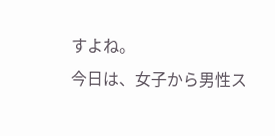すよね。
今日は、女子から男性ス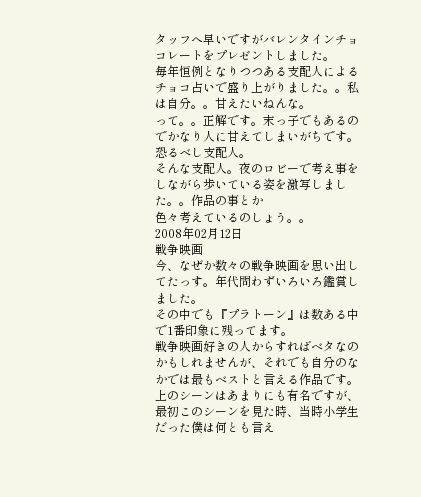タッフへ早いですがバレンタインチョコレートをプレゼントしました。
毎年恒例となりつつある支配人によるチョコ占いで盛り上がりました。。私は自分。。甘えたいねんな。
って。。正解です。末っ子でもあるのでかなり人に甘えてしまいがちです。恐るべし支配人。
そんな支配人。夜のロビーで考え事をしながら歩いている姿を激写しました。。作品の事とか
色々考えているのしょう。。
2008年02月12日
戦争映画
今、なぜか数々の戦争映画を思い出してたっす。年代問わずいろいろ鑑賞しました。
その中でも『プラトーン』は数ある中で1番印象に残ってます。
戦争映画好きの人からすればベタなのかもしれませんが、それでも自分のなかでは最もベストと言える作品です。
上のシーンはあまりにも有名ですが、最初このシーンを見た時、当時小学生だった僕は何とも言え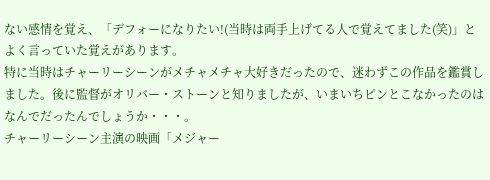ない感情を覚え、「デフォーになりたい!(当時は両手上げてる人で覚えてました(笑)」とよく言っていた覚えがあります。
特に当時はチャーリーシーンがメチャメチャ大好きだったので、迷わずこの作品を鑑賞しました。後に監督がオリバー・ストーンと知りましたが、いまいちピンとこなかったのはなんでだったんでしょうか・・・。
チャーリーシーン主演の映画「メジャー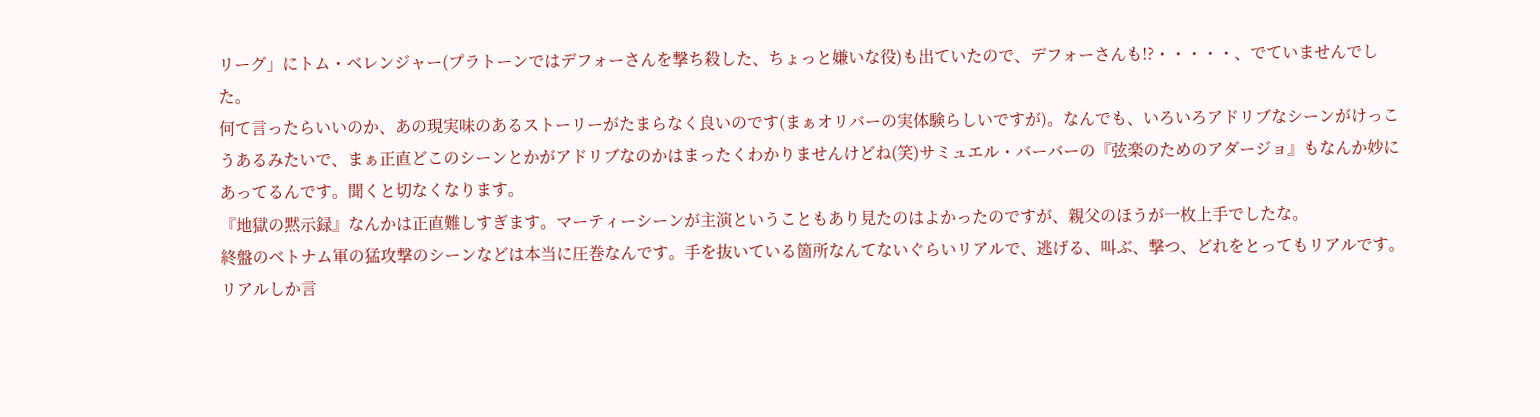リーグ」にトム・ベレンジャー(プラトーンではデフォーさんを撃ち殺した、ちょっと嫌いな役)も出ていたので、デフォーさんも!?・・・・・、でていませんでした。
何て言ったらいいのか、あの現実味のあるストーリーがたまらなく良いのです(まぁオリバーの実体験らしいですが)。なんでも、いろいろアドリブなシーンがけっこうあるみたいで、まぁ正直どこのシーンとかがアドリブなのかはまったくわかりませんけどね(笑)サミュエル・バーバーの『弦楽のためのアダージョ』もなんか妙にあってるんです。聞くと切なくなります。
『地獄の黙示録』なんかは正直難しすぎます。マーティーシーンが主演ということもあり見たのはよかったのですが、親父のほうが一枚上手でしたな。
終盤のベトナム軍の猛攻撃のシーンなどは本当に圧巻なんです。手を抜いている箇所なんてないぐらいリアルで、逃げる、叫ぶ、撃つ、どれをとってもリアルです。
リアルしか言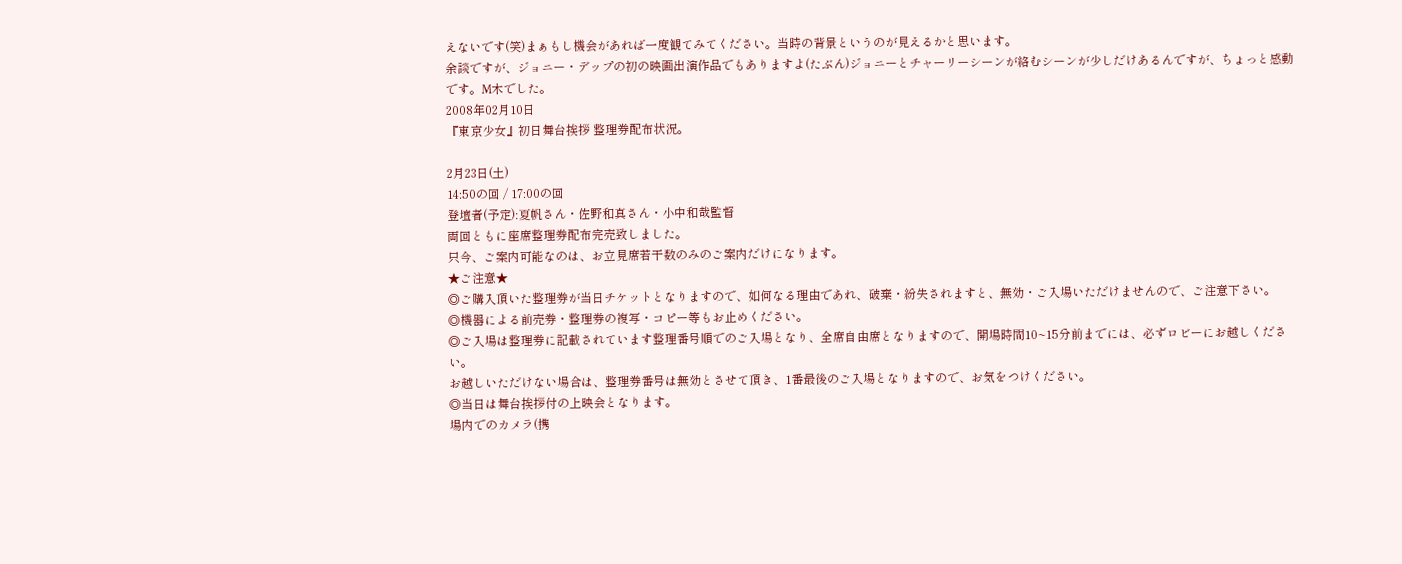えないです(笑)まぁもし機会があれば一度観てみてください。当時の背景というのが見えるかと思います。
余談ですが、ジョニー・デップの初の映画出演作品でもありますよ(たぶん)ジョニーとチャーリーシーンが絡むシーンが少しだけあるんですが、ちょっと感動です。M木でした。
2008年02月10日
『東京少女』初日舞台挨拶 整理券配布状況。

2月23日(土)
14:50の回 / 17:00の回
登壇者(予定):夏帆さん・佐野和真さん・小中和哉監督
両回ともに座席整理券配布完売致しました。
只今、ご案内可能なのは、お立見席若干数のみのご案内だけになります。
★ご注意★
◎ご購入頂いた整理券が当日チケットとなりますので、如何なる理由であれ、破棄・紛失されますと、無効・ご入場いただけませんので、ご注意下さい。
◎機器による前売券・整理券の複写・コピー等もお止めください。
◎ご入場は整理券に記載されています整理番号順でのご入場となり、全席自由席となりますので、開場時間10~15分前までには、必ずロビーにお越しください。
お越しいただけない場合は、整理券番号は無効とさせて頂き、1番最後のご入場となりますので、お気をつけください。
◎当日は舞台挨拶付の上映会となります。
場内でのカメラ(携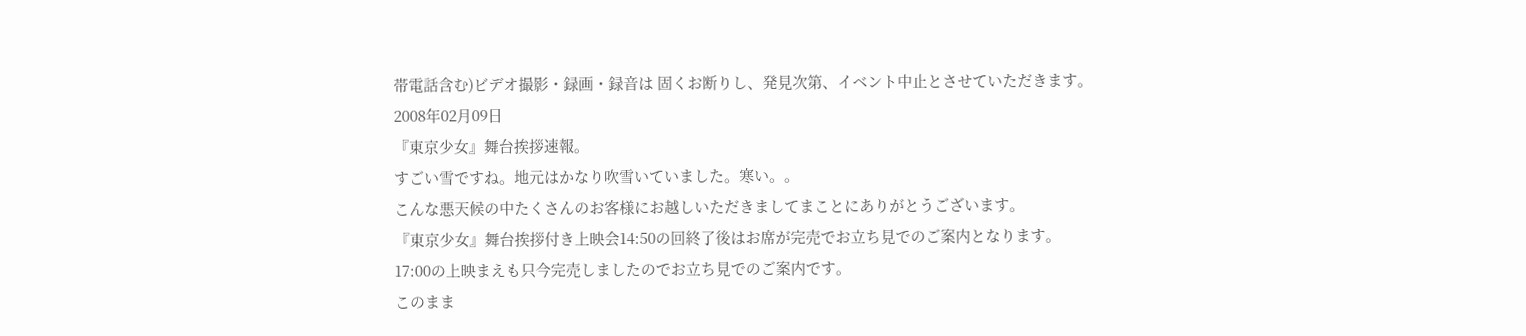帯電話含む)ビデオ撮影・録画・録音は 固くお断りし、発見次第、イベント中止とさせていただきます。
2008年02月09日
『東京少女』舞台挨拶速報。
すごい雪ですね。地元はかなり吹雪いていました。寒い。。
こんな悪天候の中たくさんのお客様にお越しいただきましてまことにありがとうございます。
『東京少女』舞台挨拶付き上映会14:50の回終了後はお席が完売でお立ち見でのご案内となります。
17:00の上映まえも只今完売しましたのでお立ち見でのご案内です。
このまま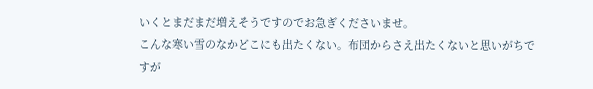いくとまだまだ増えそうですのでお急ぎくださいませ。
こんな寒い雪のなかどこにも出たくない。布団からさえ出たくないと思いがちですが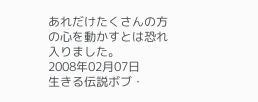あれだけたくさんの方の心を動かすとは恐れ入りました。
2008年02月07日
生きる伝説ボブ・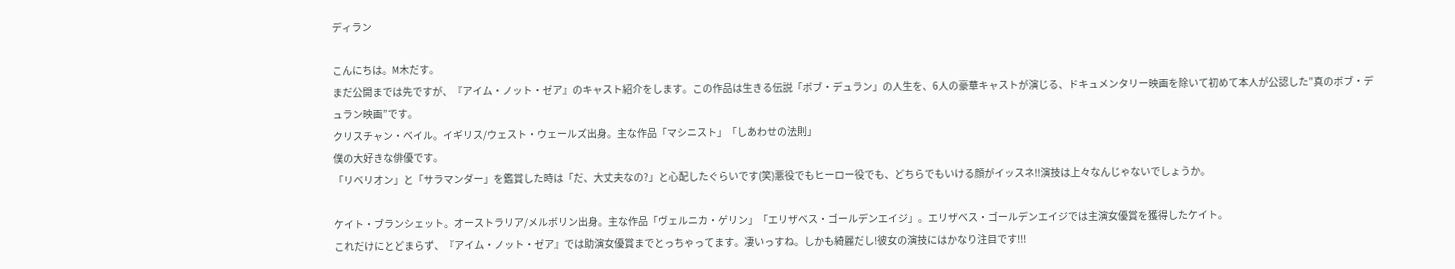ディラン

こんにちは。M木だす。
まだ公開までは先ですが、『アイム・ノット・ゼア』のキャスト紹介をします。この作品は生きる伝説「ボブ・デュラン」の人生を、6人の豪華キャストが演じる、ドキュメンタリー映画を除いて初めて本人が公認した”真のボブ・デュラン映画”です。
クリスチャン・ベイル。イギリス/ウェスト・ウェールズ出身。主な作品「マシニスト」「しあわせの法則」
僕の大好きな俳優です。
「リベリオン」と「サラマンダー」を鑑賞した時は「だ、大丈夫なの?」と心配したぐらいです(笑)悪役でもヒーロー役でも、どちらでもいける顔がイッスネ!!演技は上々なんじゃないでしょうか。

ケイト・ブランシェット。オーストラリア/メルボリン出身。主な作品「ヴェルニカ・ゲリン」「エリザベス・ゴールデンエイジ」。エリザベス・ゴールデンエイジでは主演女優賞を獲得したケイト。
これだけにとどまらず、『アイム・ノット・ゼア』では助演女優賞までとっちゃってます。凄いっすね。しかも綺麗だし!彼女の演技にはかなり注目です!!!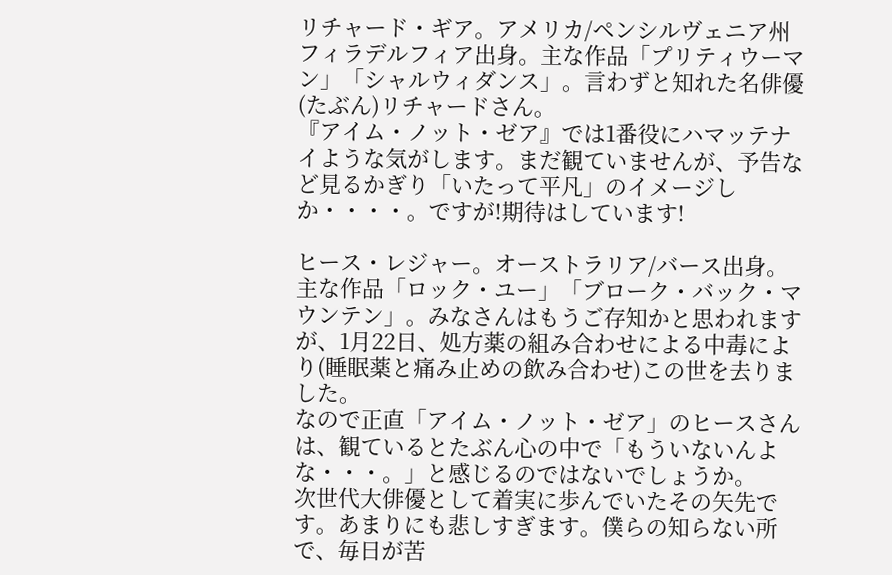リチャード・ギア。アメリカ/ペンシルヴェニア州フィラデルフィア出身。主な作品「プリティウーマン」「シャルウィダンス」。言わずと知れた名俳優(たぶん)リチャードさん。
『アイム・ノット・ゼア』では1番役にハマッテナイような気がします。まだ観ていませんが、予告など見るかぎり「いたって平凡」のイメージしか・・・・。ですが!期待はしています!

ヒース・レジャー。オーストラリア/バース出身。主な作品「ロック・ユー」「ブローク・バック・マウンテン」。みなさんはもうご存知かと思われますが、1月22日、処方薬の組み合わせによる中毒により(睡眠薬と痛み止めの飲み合わせ)この世を去りました。
なので正直「アイム・ノット・ゼア」のヒースさんは、観ているとたぶん心の中で「もういないんよな・・・。」と感じるのではないでしょうか。
次世代大俳優として着実に歩んでいたその矢先です。あまりにも悲しすぎます。僕らの知らない所で、毎日が苦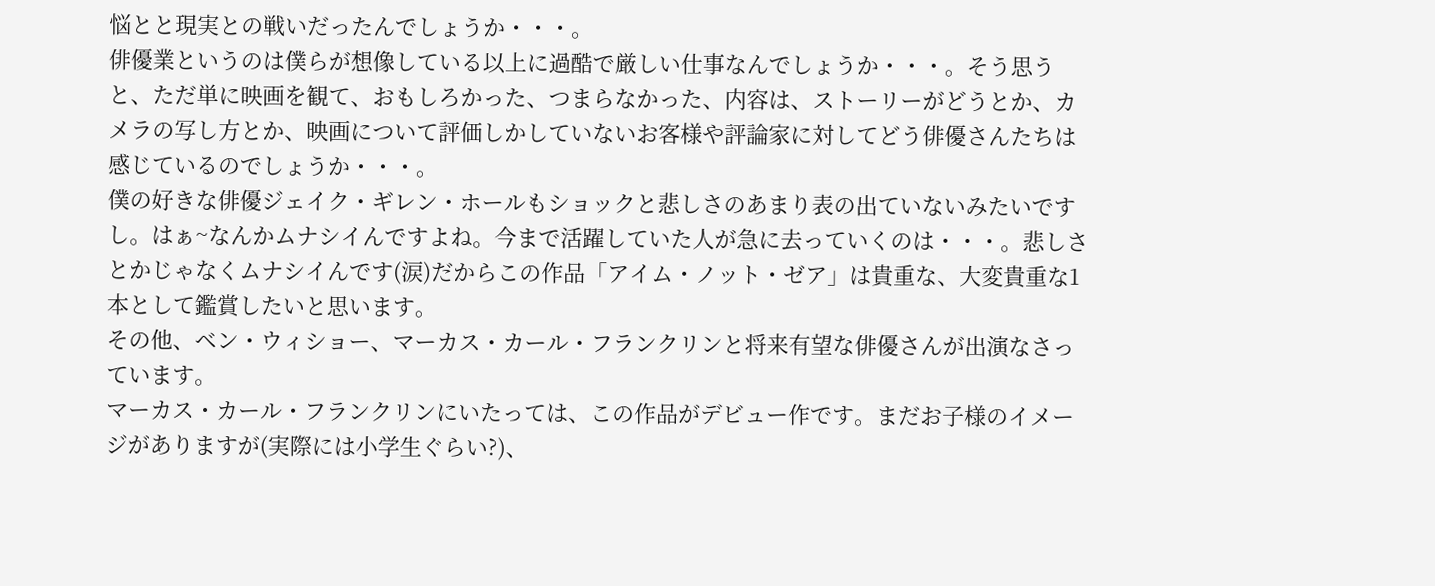悩とと現実との戦いだったんでしょうか・・・。
俳優業というのは僕らが想像している以上に過酷で厳しい仕事なんでしょうか・・・。そう思うと、ただ単に映画を観て、おもしろかった、つまらなかった、内容は、ストーリーがどうとか、カメラの写し方とか、映画について評価しかしていないお客様や評論家に対してどう俳優さんたちは感じているのでしょうか・・・。
僕の好きな俳優ジェイク・ギレン・ホールもショックと悲しさのあまり表の出ていないみたいですし。はぁ~なんかムナシイんですよね。今まで活躍していた人が急に去っていくのは・・・。悲しさとかじゃなくムナシイんです(涙)だからこの作品「アイム・ノット・ゼア」は貴重な、大変貴重な1本として鑑賞したいと思います。
その他、ベン・ウィショー、マーカス・カール・フランクリンと将来有望な俳優さんが出演なさっています。
マーカス・カール・フランクリンにいたっては、この作品がデビュー作です。まだお子様のイメージがありますが(実際には小学生ぐらい?)、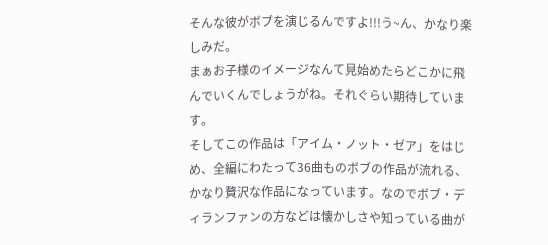そんな彼がボブを演じるんですよ!!!う~ん、かなり楽しみだ。
まぁお子様のイメージなんて見始めたらどこかに飛んでいくんでしょうがね。それぐらい期待しています。
そしてこの作品は「アイム・ノット・ゼア」をはじめ、全編にわたって36曲ものボブの作品が流れる、かなり贅沢な作品になっています。なのでボブ・ディランファンの方などは懐かしさや知っている曲が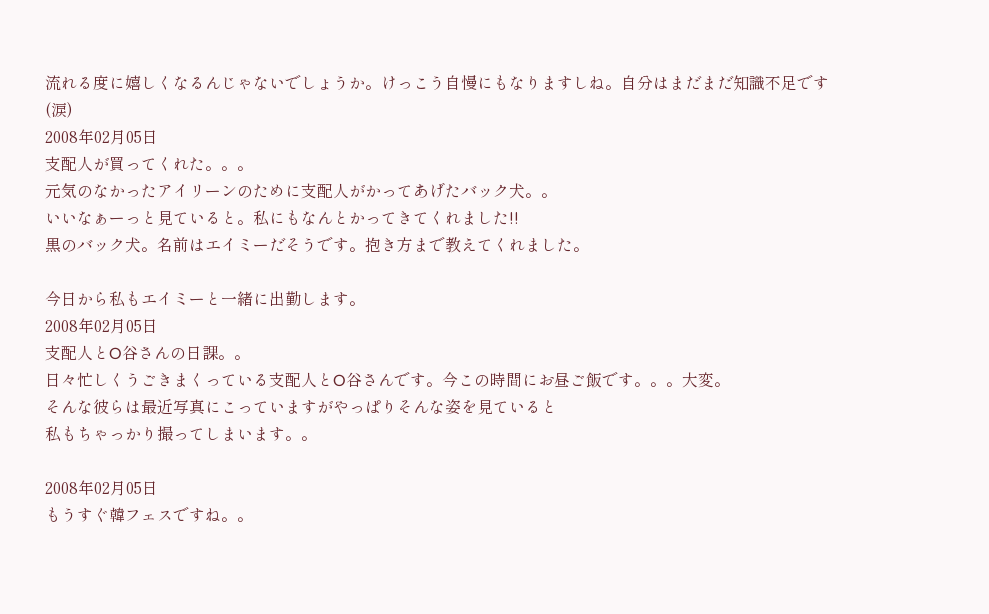流れる度に嬉しくなるんじゃないでしょうか。けっこう自慢にもなりますしね。自分はまだまだ知識不足です(涙)
2008年02月05日
支配人が買ってくれた。。。
元気のなかったアイリーンのために支配人がかってあげたバック犬。。
いいなぁーっと見ていると。私にもなんとかってきてくれました!!
黒のバック犬。名前はエイミーだそうです。抱き方まで教えてくれました。

今日から私もエイミーと一緒に出勤します。
2008年02月05日
支配人とO谷さんの日課。。
日々忙しくうごきまくっている支配人とO谷さんです。今この時間にお昼ご飯です。。。大変。
そんな彼らは最近写真にこっていますがやっぱりそんな姿を見ていると
私もちゃっかり撮ってしまいます。。

2008年02月05日
もうすぐ韓フェスですね。。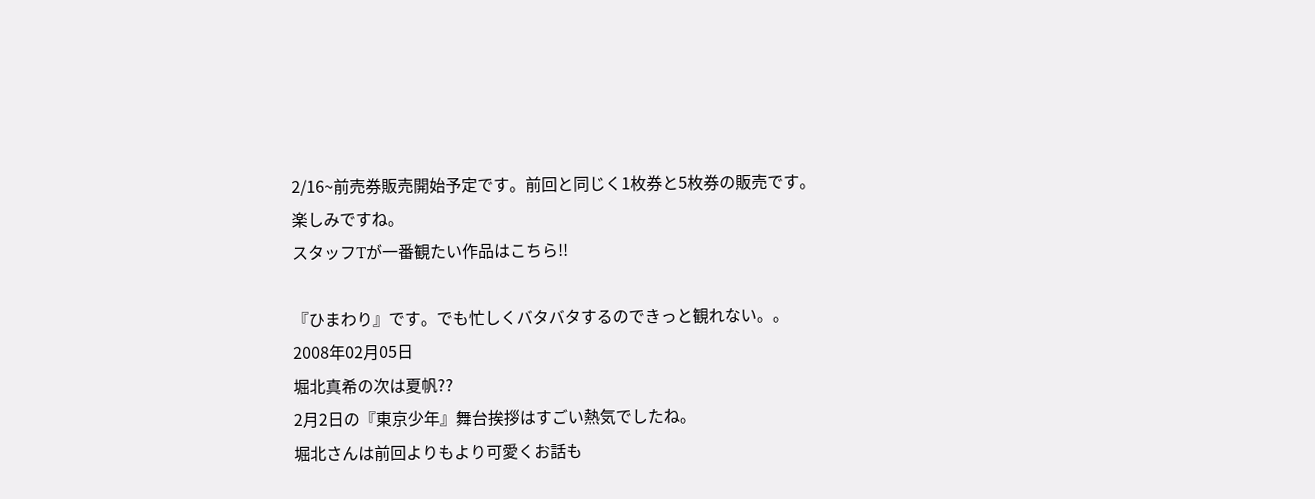2/16~前売券販売開始予定です。前回と同じく1枚券と5枚券の販売です。
楽しみですね。
スタッフTが一番観たい作品はこちら!!

『ひまわり』です。でも忙しくバタバタするのできっと観れない。。
2008年02月05日
堀北真希の次は夏帆??
2月2日の『東京少年』舞台挨拶はすごい熱気でしたね。
堀北さんは前回よりもより可愛くお話も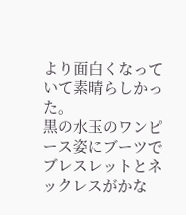より面白くなっていて素晴らしかった。
黒の水玉のワンピース姿にブーツでブレスレットとネックレスがかな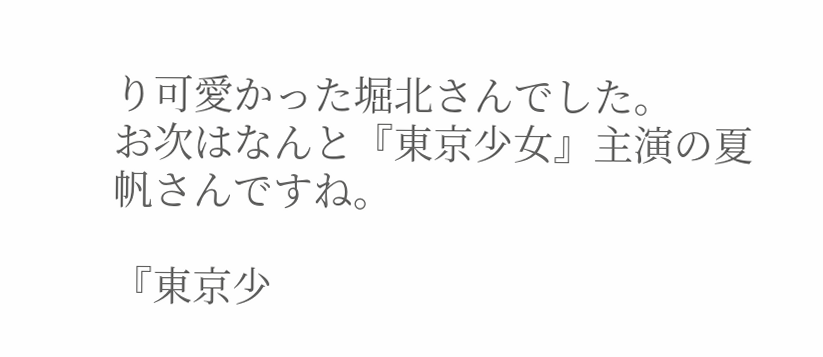り可愛かった堀北さんでした。
お次はなんと『東京少女』主演の夏帆さんですね。

『東京少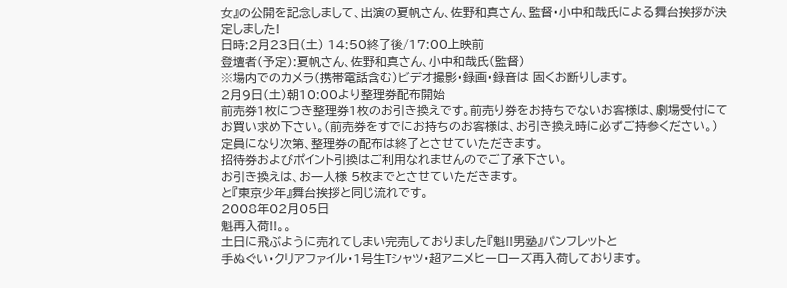女』の公開を記念しまして、出演の夏帆さん、佐野和真さん、監督・小中和哉氏による舞台挨拶が決定しました!
日時:2月23日(土) 14:50終了後/17:00上映前
登壇者(予定):夏帆さん、佐野和真さん、小中和哉氏(監督)
※場内でのカメラ(携帯電話含む)ビデオ撮影・録画・録音は 固くお断りします。
2月9日(土)朝10:00より整理券配布開始
前売券1枚につき整理券1枚のお引き換えです。前売り券をお持ちでないお客様は、劇場受付にてお買い求め下さい。(前売券をすでにお持ちのお客様は、お引き換え時に必ずご持参ください。)
定員になり次第、整理券の配布は終了とさせていただきます。
招待券およびポイント引換はご利用なれませんのでご了承下さい。
お引き換えは、お一人様 5枚までとさせていただきます。
と『東京少年』舞台挨拶と同じ流れです。
2008年02月05日
魁再入荷!!。。
土日に飛ぶように売れてしまい完売しておりました『魁!!男塾』パンフレットと
手ぬぐい・クリアファイル・1号生Tシャツ・超アニメヒーローズ再入荷しております。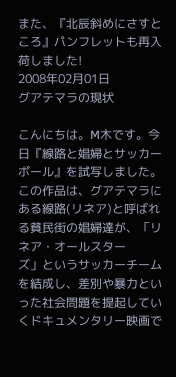また、『北辰斜めにさすところ』パンフレットも再入荷しました!
2008年02月01日
グアテマラの現状

こんにちは。M木です。今日『線路と娼婦とサッカーボール』を試写しました。
この作品は、グアテマラにある線路(リネア)と呼ばれる貧民街の娼婦達が、「リネア・オールスター
ズ」というサッカーチームを結成し、差別や暴力といった社会問題を提起していくドキュメンタリー映画で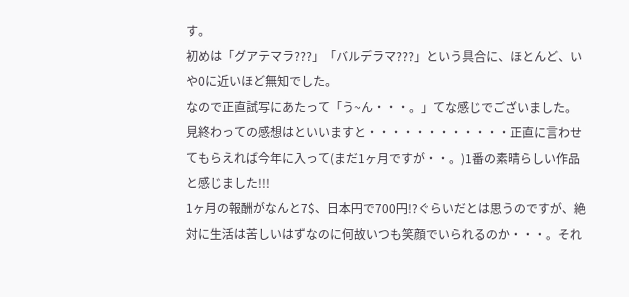す。
初めは「グアテマラ???」「バルデラマ???」という具合に、ほとんど、いや0に近いほど無知でした。
なので正直試写にあたって「う~ん・・・。」てな感じでございました。
見終わっての感想はといいますと・・・・・・・・・・・・正直に言わせてもらえれば今年に入って(まだ1ヶ月ですが・・。)1番の素晴らしい作品と感じました!!!
1ヶ月の報酬がなんと7$、日本円で700円!?ぐらいだとは思うのですが、絶対に生活は苦しいはずなのに何故いつも笑顔でいられるのか・・・。それ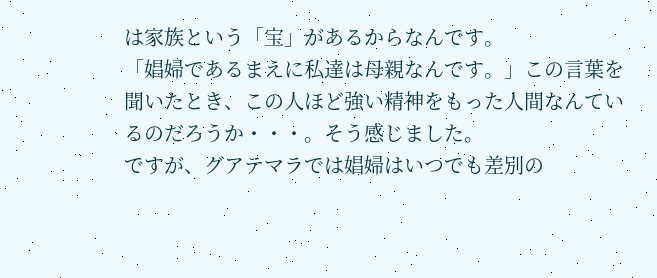は家族という「宝」があるからなんです。
「娼婦であるまえに私達は母親なんです。」この言葉を聞いたとき、この人ほど強い精神をもった人間なんているのだろうか・・・。そう感じました。
ですが、グアテマラでは娼婦はいつでも差別の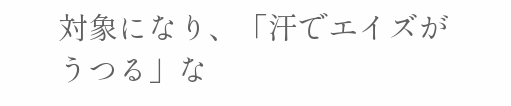対象になり、「汗でエイズがうつる」な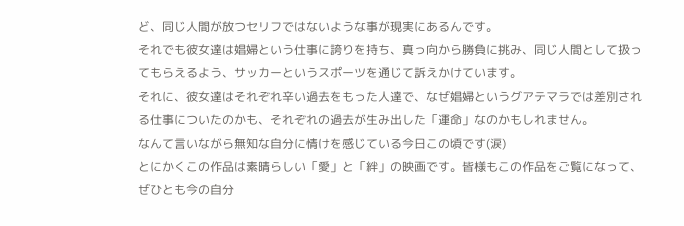ど、同じ人間が放つセリフではないような事が現実にあるんです。
それでも彼女達は娼婦という仕事に誇りを持ち、真っ向から勝負に挑み、同じ人間として扱ってもらえるよう、サッカーというスポーツを通じて訴えかけています。
それに、彼女達はそれぞれ辛い過去をもった人達で、なぜ娼婦というグアテマラでは差別される仕事についたのかも、それぞれの過去が生み出した「運命」なのかもしれません。
なんて言いながら無知な自分に情けを感じている今日この頃です(涙)
とにかくこの作品は素晴らしい「愛」と「絆」の映画です。皆様もこの作品をご覧になって、ぜひとも今の自分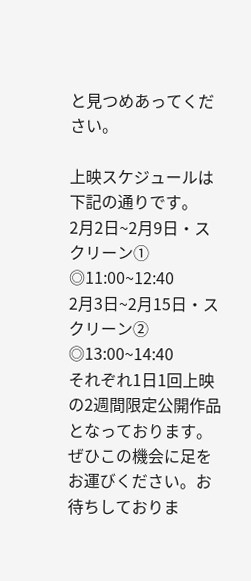と見つめあってください。

上映スケジュールは下記の通りです。
2月2日~2月9日・スクリーン①
◎11:00~12:40
2月3日~2月15日・スクリーン②
◎13:00~14:40
それぞれ1日1回上映の2週間限定公開作品となっております。
ぜひこの機会に足をお運びください。お待ちしておりま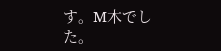す。M木でした。